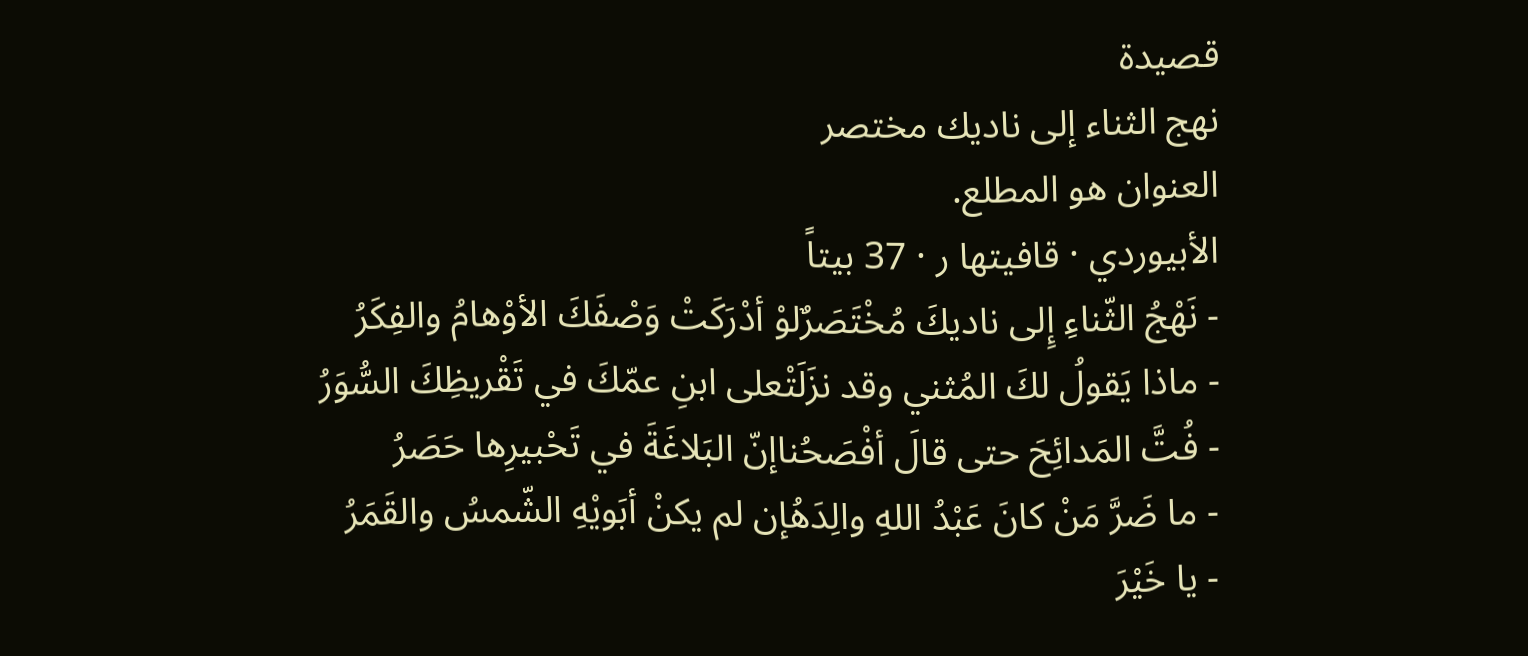قصيدة
نهج الثناء إلى ناديك مختصر
العنوان هو المطلع.
الأبيوردي · قافيتها ر · 37 بيتاً
- نَهْجُ الثّناءِ إِلى ناديكَ مُخْتَصَرٌلوْ أدْرَكَتْ وَصْفَكَ الأوْهامُ والفِكَرُ
- ماذا يَقولُ لكَ المُثني وقد نزَلَتْعلى ابنِ عمّكَ في تَقْريظِكَ السُّوَرُ
- فُتَّ المَدائِحَ حتى قالَ أفْصَحُناإنّ البَلاغَةَ في تَحْبيرِها حَصَرُ
- ما ضَرَّ مَنْ كانَ عَبْدُ اللهِ والِدَهُإن لم يكنْ أبَويْهِ الشّمسُ والقَمَرُ
- يا خَيْرَ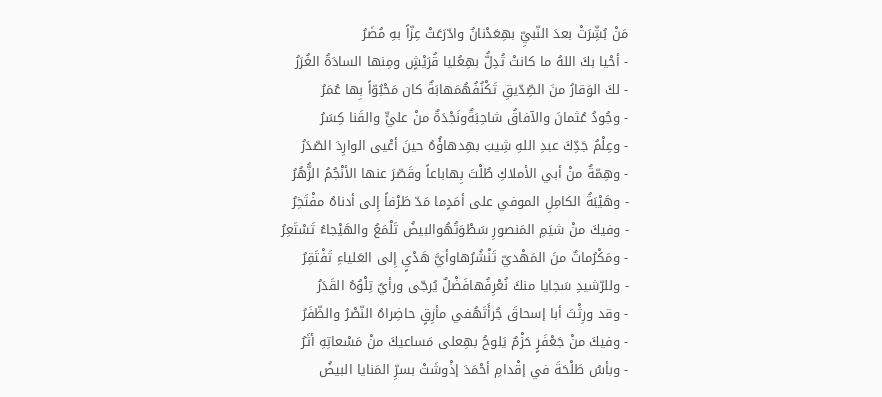مَنْ بُشِّرَتْ بعدَ النّبيِّ بهِعَدْنانُ وادّرَعَتْ عِزّاً بهِ مُضَرُ
- أحْيا بكَ اللهُ ما كانتْ تُدِلُّ بهِعُليا قُرَيْشٍ ومِنها السادَةُ الغُرَرُ
- لكَ الوَقارُ منَ الصِّدّيقِ تَكْنُفُهُمَهابَةٌ كان مَحْبُوّاً بِها عُمَرُ
- وجُودُ عُثمانَ والآفاقُ شاحِبَةٌونَجْدَةٌ منْ عليٍّ والقَنا كِسَرُ
- وعِلْمُ جَدِّكَ عبدِ اللهِ شِيبَ بهِدهاؤُهُ حينَ أعْيى الوارِدَ الصّدَرُ
- وهِمّةٌ منْ أبي الأملاكِ طُلْتَ بِهاباعاً وقَصّرَ عنها الأنْجُمُ الزُّهُرُ
- وهَيْبَةُ الكامِلِ الموفي على أمَدٍما مَدّ طَرْفاً إِلى أدناهُ مفْتَخِرُ
- وفيكَ منْ شيَمِ المَنصورِ سَطْوَتُهُوالبيضُ تَلْمَعُ والهَيْجاءُ تَسْتَعِرُ
- ومَكْرُماتٌ منَ المَهْديّ تَنْشُرُهاوأيَّ هَدْيٍ إِلى العَلياءِ تَفْتَقِرُ
- وللرّشيدِ سَجايا منكَ نُعْرِفُهافَضْلٌ يُرجّى ورأيٌ تِلْوُهُ القَدَرُ
- وقد ورِثْتَ أبا إسحاقَ جُرأَتَهُفي مأزِقٍ حاضِراهُ النّصْرُ والظّفَرُ
- وفيكَ منْ جَعْفَرٍ حَزْمٌ يَلوحُ بهِعلى مَساعيكَ منْ مَسْعاتِهِ أثَرُ
- وبأسُ طَلْحَةَ في إقْدامِ أحْمَدَ إذْوشَتْ بسرِّ المَنايا البيضُ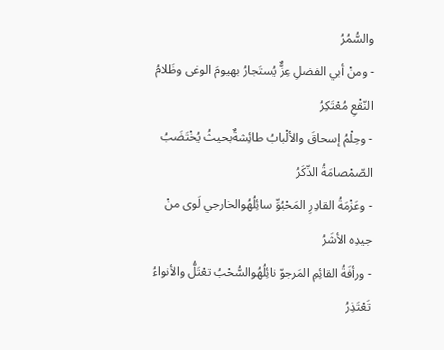والسُّمُرُ
- ومنْ أبي الفضلِ عِزٌّ يُستَجارُ بهيومَ الوغى وظَلامُ النّقْعِ مُعْتَكِرُ
- وحِلْمُ إسحاقَ والألْبابُ طائِشةٌبحيثُ يُخْتَضَبُ الصّمْصامَةُ الذّكَرُ
- وعَزْمَةُ القادِرِ المَحْبُوِّ سائِلُهُوالخارجي لَوى منْ جيدِه الأشَرُ
- ورأفَةُ القائِمِ المَرجوّ نائِلُهُوالسُّحْبُ تعْتَلُّ والأنواءُ تَعْتَذِرُ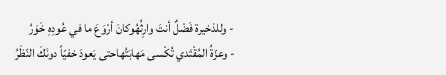- وللذخيرة فَضْلٌ أنتَ وارِثُهُوكانَ أرْوَعَ ما في عُودِهِ خَوَرُ
- وعزّةُ المُقْتَدي تُكْسى مَهابَتُهاحتى يَعودَ خفيّاً دونَكَ النّظَرُ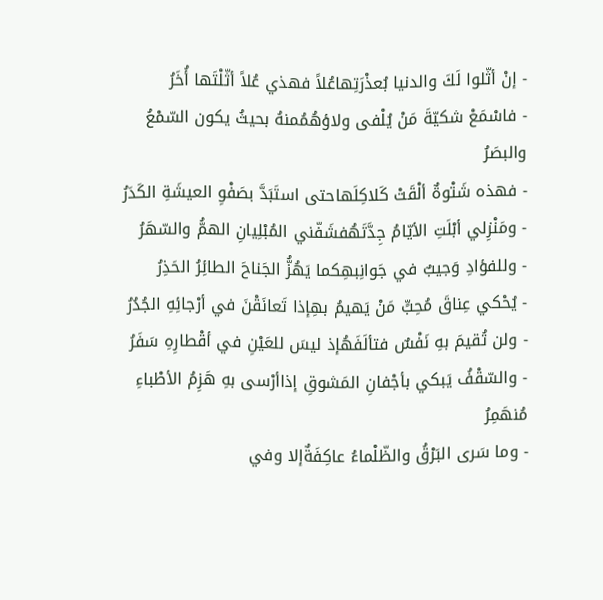- إنْ أثّلوا لَكَ والدنيا بُعذْرَتِهاعُلاً فهذي عُلاً أثّلْتَها أُخَرُ
- فاسْمَعْ شكيّةَ مَنْ يُلْفى ولاؤهُمُمنهُ بحيثُ يكون السّمْعُ والبصَرُ
- فهذه شَتْوةٌ ألْقَتْ كَلاكِلَهاحتى استَبَدَّ بصَفْوِ العيشَةِ الكَدَرُ
- ومَنْزِلي أبْلَتِ الأيّامُ جِدَّتَهُفشَفّني المُبْلِيانِ الهمُّ والسّهَرُ
- وللفؤادِ وَجيبٌ في جَوانِبهِكما يَهُزُّ الجَناحَ الطائِرُ الحَذِرُ
- يُحْكي عِناقَ مُحِبٍّ مَنْ يَهيمُ بهِإذا تَعانَقْنَ في أرْجائِهِ الجُدُرُ
- ولن تُقيمَ بهِ نَفْسٌ فتألَفَهُإذ ليسَ للعَيْنِ في أقْطارِهِ سَفَرُ
- والسّقْفُ يَبكي بأجْفانِ المَشوقِ إذاأرْسى بهِ هَزِمُ الأطْباءِ مُنهَمِرُ
- وما سَرى البَرْقُ والظّلْماءُ عاكِفَةٌإلا وفي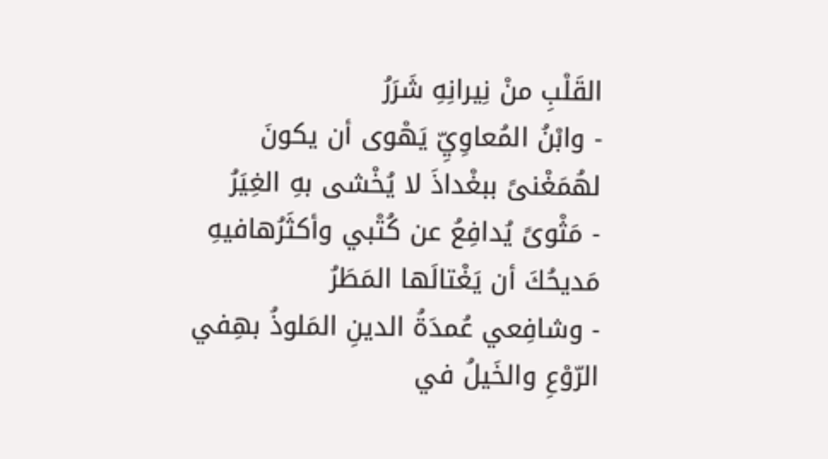القَلْبِ منْ نِيرانِهِ شَرَرُ
- وابْنُ المُعاوِيِّ يَهْوى أن يكونَ لهُمَغْنىً ببغْداذَ لا يُخْشى بهِ الغِيَرُ
- مَثْوىً يُدافِعُ عن كُتْبي وأكثَرُهافيهِ مَديحُكَ أن يَغْتالَها المَطَرُ
- وشافِعي عُمدَةُ الدينِ المَلوذُ بهِفي الرّوْعِ والخَيلُ في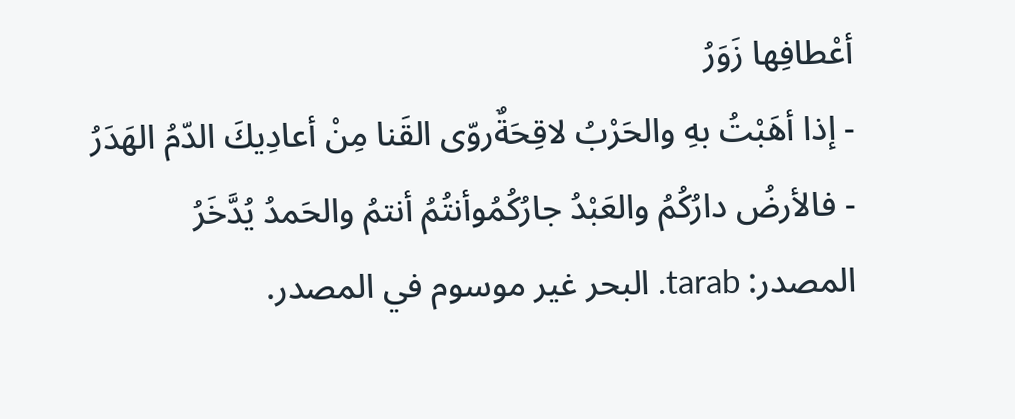أعْطافِها زَوَرُ
- إذا أهَبْتُ بهِ والحَرْبُ لاقِحَةٌروّى القَنا مِنْ أعادِيكَ الدّمُ الهَدَرُ
- فالأرضُ دارُكُمُ والعَبْدُ جارُكُمُوأنتُمُ أنتمُ والحَمدُ يُدَّخَرُ
المصدر: tarab. البحر غير موسوم في المصدر.